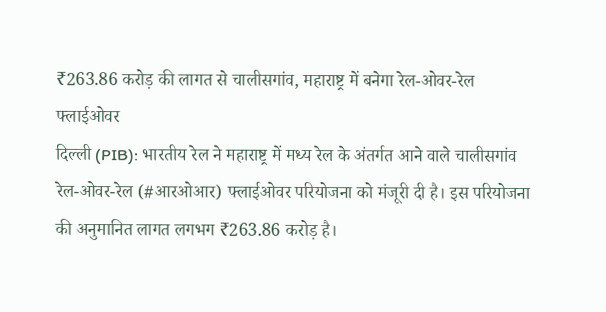₹263.86 करोड़ की लागत से चालीसगांव, महाराष्ट्र में बनेगा रेल-ओवर-रेल फ्लाईओवर
दिल्ली (PIB): भारतीय रेल ने महाराष्ट्र में मध्य रेल के अंतर्गत आने वाले चालीसगांव रेल-ओवर-रेल (#आरओआर) फ्लाईओवर परियोजना को मंजूरी दी है। इस परियोजना की अनुमानित लागत लगभग ₹263.86 करोड़ है।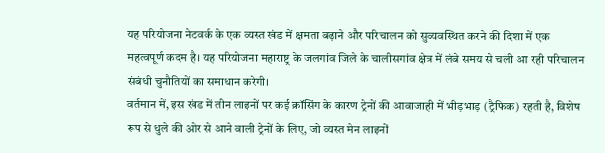यह परियोजना नेटवर्क के एक व्यस्त खंड में क्षमता बढ़ाने और परिचालन को सुव्यवस्थित करने की दिशा में एक महत्वपूर्ण कदम है। यह परियोजना महाराष्ट्र के जलगांव जिले के चालीसगांव क्षेत्र में लंबे समय से चली आ रही परिचालन संबंधी चुनौतियों का समाधान करेगी।
वर्तमान में, इस खंड में तीन लाइनों पर कई क्रॉसिंग के कारण ट्रेनों की आवाजाही में भीड़भाड़ (ट्रैफिक) रहती है, विशेष रूप से धुले की ओर से आने वाली ट्रेनों के लिए, जो व्यस्त मेन लाइनों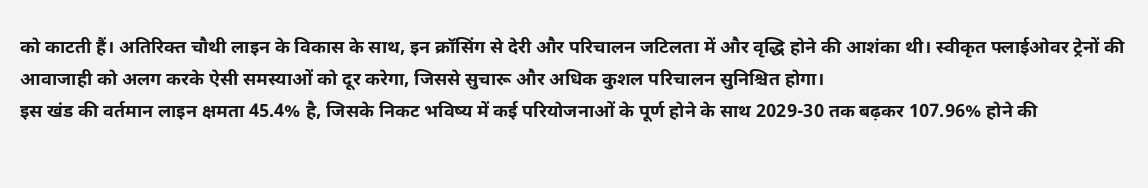को काटती हैं। अतिरिक्त चौथी लाइन के विकास के साथ, इन क्रॉसिंग से देरी और परिचालन जटिलता में और वृद्धि होने की आशंका थी। स्वीकृत फ्लाईओवर ट्रेनों की आवाजाही को अलग करके ऐसी समस्याओं को दूर करेगा, जिससे सुचारू और अधिक कुशल परिचालन सुनिश्चित होगा।
इस खंड की वर्तमान लाइन क्षमता 45.4% है, जिसके निकट भविष्य में कई परियोजनाओं के पूर्ण होने के साथ 2029-30 तक बढ़कर 107.96% होने की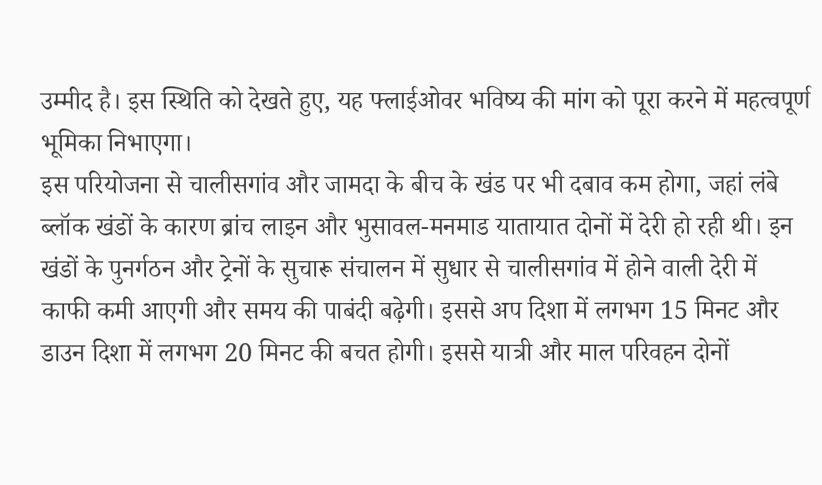उम्मीद है। इस स्थिति को देखते हुए, यह फ्लाईओवर भविष्य की मांग को पूरा करने में महत्वपूर्ण भूमिका निभाएगा।
इस परियोजना से चालीसगांव और जामदा के बीच के खंड पर भी दबाव कम होगा, जहां लंबे ब्लॉक खंडों के कारण ब्रांच लाइन और भुसावल-मनमाड यातायात दोनों में देरी हो रही थी। इन खंडों के पुनर्गठन और ट्रेनों के सुचारू संचालन में सुधार से चालीसगांव में होने वाली देरी में काफी कमी आएगी और समय की पाबंदी बढ़ेगी। इससे अप दिशा में लगभग 15 मिनट और डाउन दिशा में लगभग 20 मिनट की बचत होगी। इससे यात्री और माल परिवहन दोनों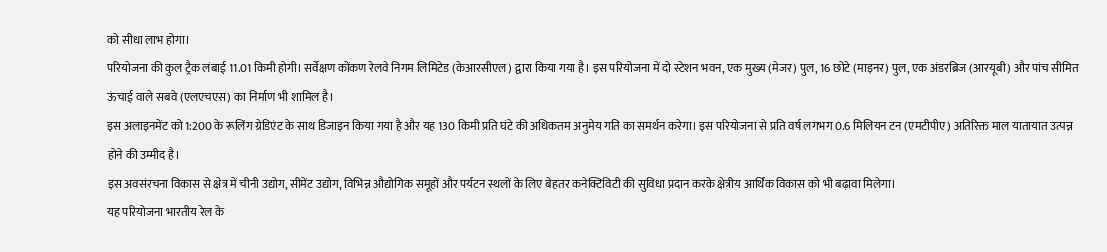को सीधा लाभ होगा।
परियोजना की कुल ट्रैक लंबाई 11.01 किमी होगी। सर्वेक्षण कोंकण रेलवे निगम लिमिटेड (केआरसीएल) द्वारा किया गया है। इस परियोजना में दो स्टेशन भवन, एक मुख्य (मेजर) पुल, 16 छोटे (माइनर) पुल, एक अंडरब्रिज (आरयूबी) और पांच सीमित ऊंचाई वाले सबवे (एलएचएस) का निर्माण भी शामिल है।
इस अलाइनमेंट को 1:200 के रूलिंग ग्रेडिएंट के साथ डिजाइन किया गया है और यह 130 किमी प्रति घंटे की अधिकतम अनुमेय गति का समर्थन करेगा। इस परियोजना से प्रति वर्ष लगभग 0.6 मिलियन टन (एमटीपीए) अतिरिक्त माल यातायात उत्पन्न होने की उम्मीद है।
इस अवसंरचना विकास से क्षेत्र में चीनी उद्योग, सीमेंट उद्योग, विभिन्न औद्योगिक समूहों और पर्यटन स्थलों के लिए बेहतर कनेक्टिविटी की सुविधा प्रदान करके क्षेत्रीय आर्थिक विकास को भी बढ़ावा मिलेगा।
यह परियोजना भारतीय रेल के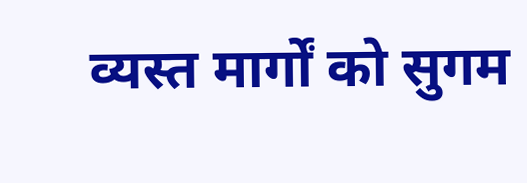व्यस्त मार्गों को सुगम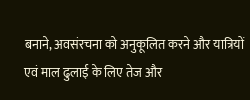बनाने, अवसंरचना को अनुकूलित करने और यात्रियों एवं माल ढुलाई के लिए तेज और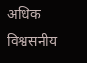अधिक विश्वसनीय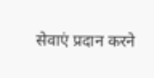सेवाएं प्रदान करने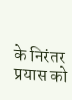के निरंतर प्रयास को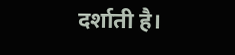दर्शाती है।